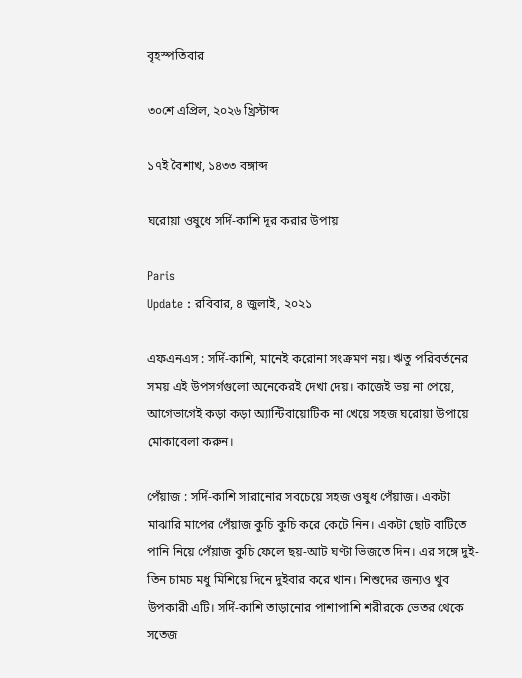বৃহস্পতিবার

৩০শে এপ্রিল, ২০২৬ খ্রিস্টাব্দ

১৭ই বৈশাখ, ১৪৩৩ বঙ্গাব্দ

ঘরোয়া ওষুধে সর্দি-কাশি দূর করার উপায়

Paris
Update : রবিবার, ৪ জুলাই, ২০২১

এফএনএস : সর্দি-কাশি, মানেই করোনা সংক্রমণ নয়। ঋতু পরিবর্তনের সময় এই উপসর্গগুলো অনেকেরই দেখা দেয়। কাজেই ভয় না পেয়ে, আগেভাগেই কড়া কড়া অ্যান্টিবায়োটিক না খেয়ে সহজ ঘরোয়া উপায়ে মোকাবেলা করুন।

পেঁয়াজ : সর্দি-কাশি সারানোর সবচেয়ে সহজ ওষুধ পেঁয়াজ। একটা মাঝারি মাপের পেঁয়াজ কুচি কুচি করে কেটে নিন। একটা ছোট বাটিতে পানি নিয়ে পেঁয়াজ কুচি ফেলে ছয়-আট ঘণ্টা ভিজতে দিন। এর সঙ্গে দুই-তিন চামচ মধু মিশিয়ে দিনে দুইবার করে খান। শিশুদের জন্যও খুব উপকারী এটি। সর্দি-কাশি তাড়ানোর পাশাপাশি শরীরকে ভেতর থেকে সতেজ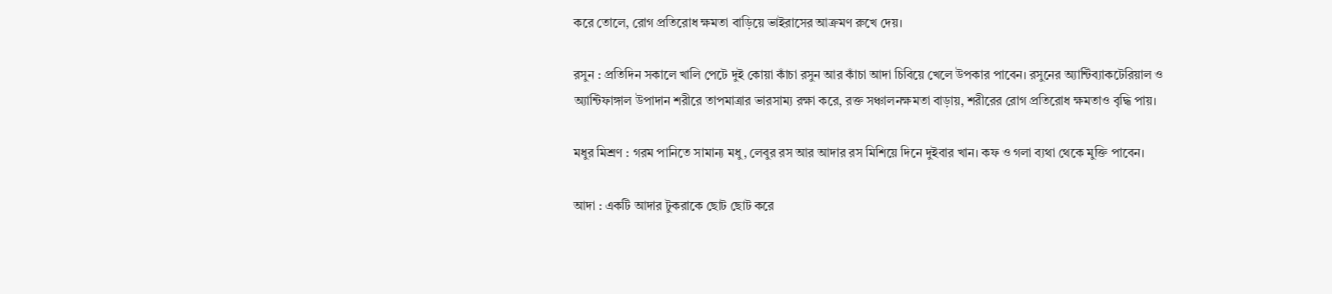করে তোলে, রোগ প্রতিরোধ ক্ষমতা বাড়িয়ে ভাইরাসের আক্রমণ রুখে দেয়।

রসুন : প্রতিদিন সকালে খালি পেটে দুই কোয়া কাঁচা রসুন আর কাঁচা আদা চিবিয়ে খেলে উপকার পাবেন। রসুনের অ্যান্টিব্যাকটেরিয়াল ও অ্যান্টিফাঙ্গাল উপাদান শরীরে তাপমাত্রার ভারসাম্য রক্ষা করে, রক্ত সঞ্চালনক্ষমতা বাড়ায়, শরীরের রোগ প্রতিরোধ ক্ষমতাও বৃদ্ধি পায়।

মধুর মিশ্রণ : গরম পানিতে সামান্য মধু, লেবুর রস আর আদার রস মিশিয়ে দিনে দুইবার খান। কফ ও গলা ব্যথা থেকে মুক্তি পাবেন।

আদা : একটি আদার টুকরাকে ছোট ছোট করে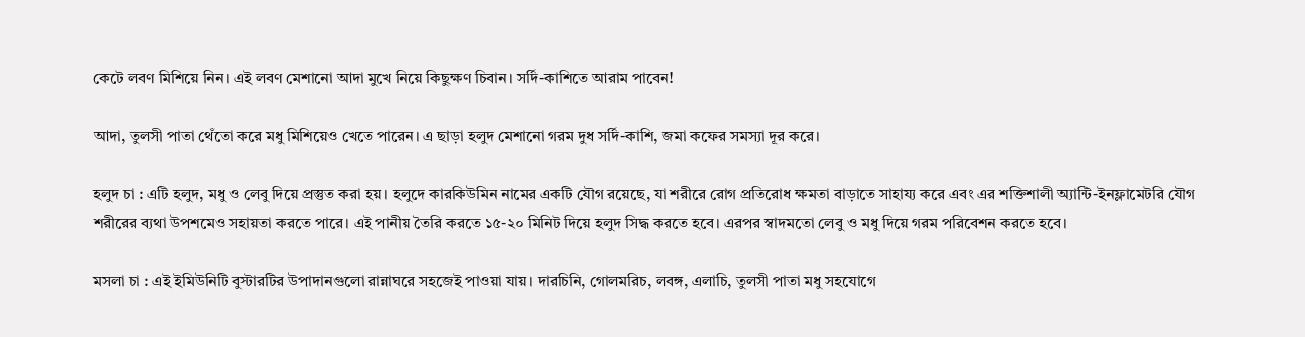কেটে লবণ মিশিয়ে নিন। এই লবণ মেশানো আদা মুখে নিয়ে কিছুক্ষণ চিবান। সর্দি-কাশিতে আরাম পাবেন!

আদা, তুলসী পাতা থেঁতো করে মধু মিশিয়েও খেতে পারেন। এ ছাড়া হলুদ মেশানো গরম দুধ সর্দি-কাশি, জমা কফের সমস্যা দূর করে।

হলুদ চা : এটি হলুদ, মধু ও লেবু দিয়ে প্রস্তুত করা হয়। হলুদে কারকিউমিন নামের একটি যৌগ রয়েছে, যা শরীরে রোগ প্রতিরোধ ক্ষমতা বাড়াতে সাহায্য করে এবং এর শক্তিশালী অ্যান্টি-ইনফ্লামেটরি যৌগ শরীরের ব্যথা উপশমেও সহায়তা করতে পারে। এই পানীয় তৈরি করতে ১৫-২০ মিনিট দিয়ে হলুদ সিদ্ধ করতে হবে। এরপর স্বাদমতো লেবু ও মধু দিয়ে গরম পরিবেশন করতে হবে।

মসলা চা : এই ইমিউনিটি বুস্টারটির উপাদানগুলো রান্নাঘরে সহজেই পাওয়া যায়। দারচিনি, গোলমরিচ, লবঙ্গ, এলাচি, তুলসী পাতা মধু সহযোগে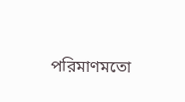পরিমাণমতো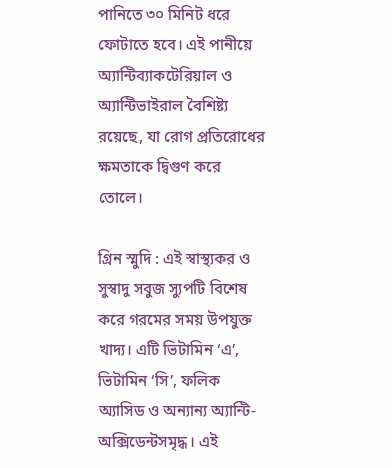পানিতে ৩০ মিনিট ধরে ফোটাতে হবে। এই পানীয়ে অ্যান্টিব্যাকটেরিয়াল ও অ্যান্টিভাইরাল বৈশিষ্ট্য রয়েছে, যা রোগ প্রতিরোধের ক্ষমতাকে দ্বিগুণ করে তোলে।

গ্রিন স্মুদি : এই স্বাস্থ্যকর ও সুস্বাদু সবুজ স্যুপটি বিশেষ করে গরমের সময় উপযুক্ত খাদ্য। এটি ভিটামিন ‘এ’, ভিটামিন ‘সি’, ফলিক অ্যাসিড ও অন্যান্য অ্যান্টি-অক্সিডেন্টসমৃদ্ধ। এই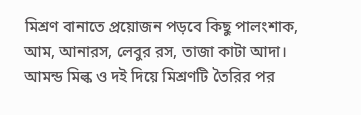মিশ্রণ বানাতে প্রয়োজন পড়বে কিছু পালংশাক, আম, আনারস, লেবুর রস, তাজা কাটা আদা। আমন্ড মিল্ক ও দই দিয়ে মিশ্রণটি তৈরির পর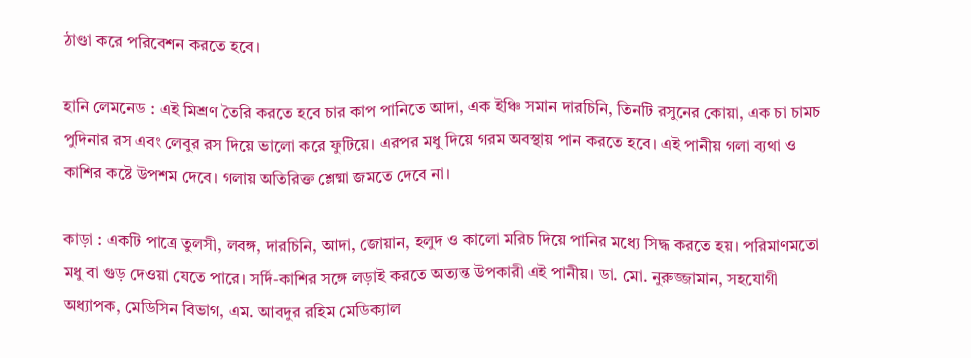ঠাণ্ডা করে পরিবেশন করতে হবে।

হানি লেমনেড : এই মিশ্রণ তৈরি করতে হবে চার কাপ পানিতে আদা, এক ইঞ্চি সমান দারচিনি, তিনটি রসুনের কোয়া, এক চা চামচ পুদিনার রস এবং লেবুর রস দিয়ে ভালো করে ফুটিয়ে। এরপর মধু দিয়ে গরম অবস্থায় পান করতে হবে। এই পানীয় গলা ব্যথা ও কাশির কষ্টে উপশম দেবে। গলায় অতিরিক্ত শ্লেষ্মা জমতে দেবে না।

কাড়া : একটি পাত্রে তুলসী, লবঙ্গ, দারচিনি, আদা, জোয়ান, হলুদ ও কালো মরিচ দিয়ে পানির মধ্যে সিদ্ধ করতে হয়। পরিমাণমতো মধু বা গুড় দেওয়া যেতে পারে। সর্দি-কাশির সঙ্গে লড়াই করতে অত্যন্ত উপকারী এই পানীয়। ডা. মো. নুরুজ্জামান, সহযোগী অধ্যাপক, মেডিসিন বিভাগ, এম. আবদুর রহিম মেডিক্যাল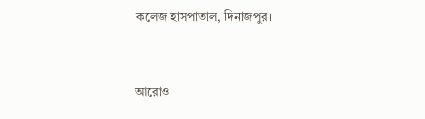কলেজ হাসপাতাল, দিনাজপুর।


আরোও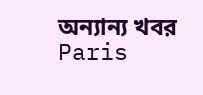অন্যান্য খবর
Paris